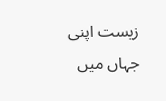زیست اپنی جہاں میں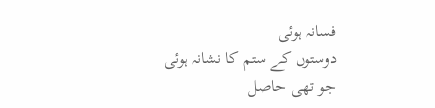فسانہ ہوئی
دوستوں کے ستم کا نشانہ ہوئی
جو تھی حاصل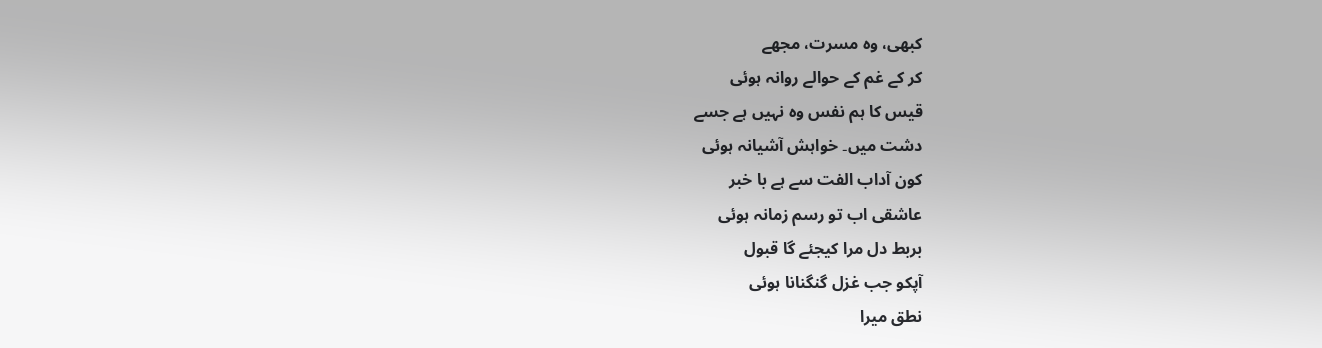کبھی، وہ مسرت، مجھے
کر کے غم کے حوالے روانہ ہوئی
قیس کا ہم نفس وہ نہیں ہے جسے
دشت میں۔ خواہش آشیانہ ہوئی
کون آداب الفت سے ہے با خبر
عاشقی اب تو رسم زمانہ ہوئی
بربط دل مرا کیجئے گا قبول
آپکو جب غزل گنگنانا ہوئی
نطق میرا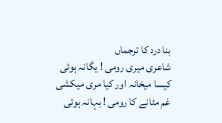بنا درد کا ترجماں
شاعری میری رومی ! یگانہ ہوئی
کیسا میخانہ اور کیا مری میکشی
غم مٹانے کا رومی ! بہانہ ہوئی